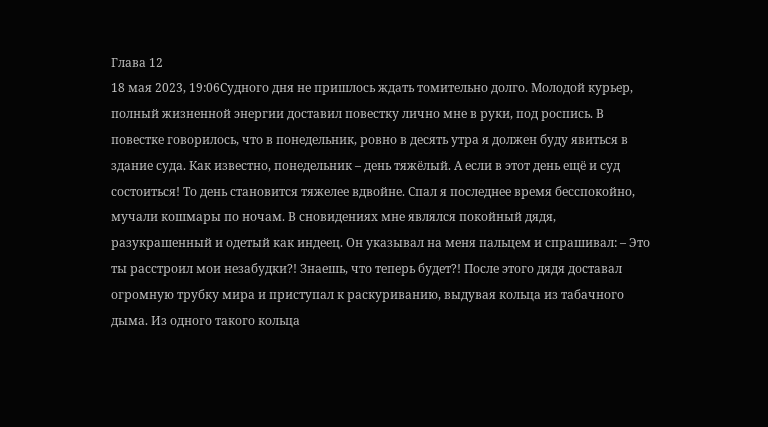Глава 12
18 мая 2023, 19:06Судного дня не пришлось ждать томительно долго. Молодой курьер, полный жизненной энергии доставил повестку лично мне в руки, под роспись. В повестке говорилось, что в понедельник, ровно в десять утра я должен буду явиться в здание суда. Как известно, понедельник – день тяжёлый. А если в этот день ещё и суд состоиться! То день становится тяжелее вдвойне. Спал я последнее время бесспокойно, мучали кошмары по ночам. В сновидениях мне являлся покойный дядя, разукрашенный и одетый как индеец. Он указывал на меня пальцем и спрашивал: – Это ты расстроил мои незабудки?! Знаешь, что теперь будет?! После этого дядя доставал огромную трубку мира и приступал к раскуриванию, выдувая кольца из табачного дыма. Из одного такого кольца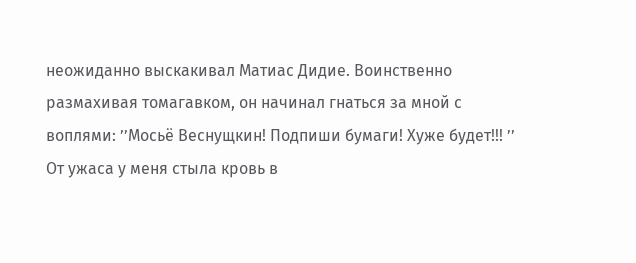неожиданно выскакивал Матиас Дидие. Воинственно размахивая томагавком, он начинал гнаться за мной с воплями: ’’Мосьё Веснущкин! Подпиши бумаги! Хуже будет!!! ’’ От ужаса у меня стыла кровь в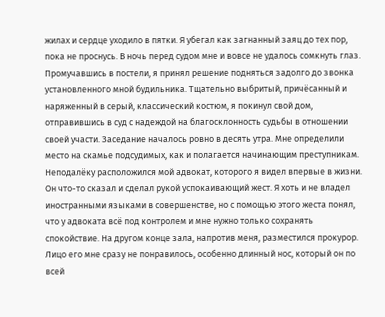жилах и сердце уходило в пятки. Я убегал как загнанный заяц до тех пор, пока не проснусь. В ночь перед судом мне и вовсе не удалось сомкнуть глаз. Промучавшись в постели, я принял решение подняться задолго до звонка установленного мной будильника. Тщательно выбритый, причёсанный и наряженный в серый, классический костюм, я покинул свой дом, отправившись в суд с надеждой на благосклонность судьбы в отношении своей участи. Заседание началось ровно в десять утра. Мне определили место на скамье подсудимых, как и полагается начинающим преступникам. Неподалёку расположился мой адвокат, которого я видел впервые в жизни. Он что-то сказал и сделал рукой успокаивающий жест. Я хоть и не владел иностранными языками в совершенстве, но с помощью этого жеста понял, что у адвоката всё под контролем и мне нужно только сохранять спокойствие. На другом конце зала, напротив меня, разместился прокурор. Лицо его мне сразу не понравилось, особенно длинный нос, который он по всей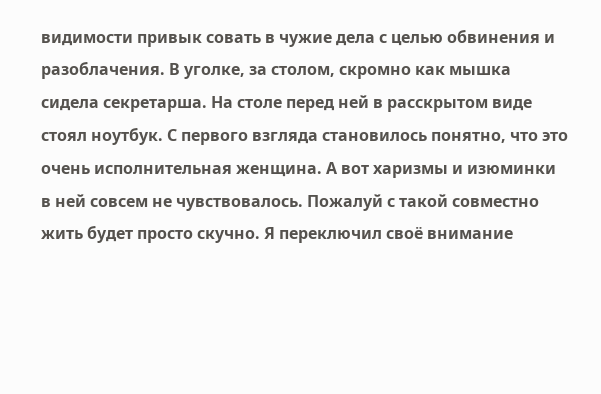видимости привык совать в чужие дела с целью обвинения и разоблачения. В уголке, за столом, скромно как мышка сидела секретарша. На столе перед ней в расскрытом виде стоял ноутбук. С первого взгляда становилось понятно, что это очень исполнительная женщина. А вот харизмы и изюминки в ней совсем не чувствовалось. Пожалуй с такой совместно жить будет просто скучно. Я переключил своё внимание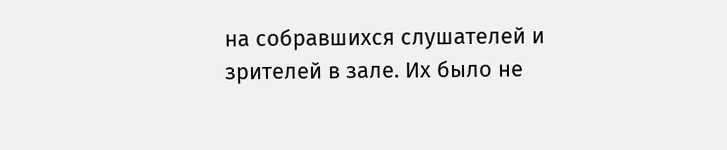на собравшихся слушателей и зрителей в зале. Их было не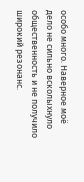особо много. Наверное моё дело не сильно всколыхнуло общественность и не получило широкий резонанс.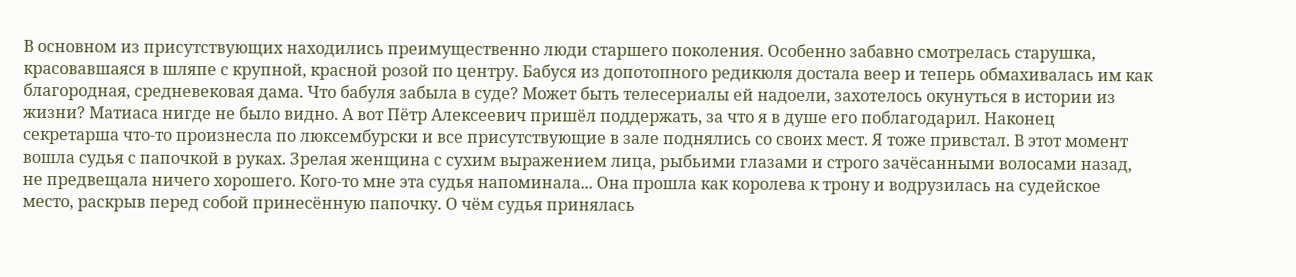В основном из присутствующих находились преимущественно люди старшего поколения. Особенно забавно смотрелась старушка, красовавшаяся в шляпе с крупной, красной розой по центру. Бабуся из допотопного редикюля достала веер и теперь обмахивалась им как благородная, средневековая дама. Что бабуля забыла в суде? Может быть телесериалы ей надоели, захотелось окунуться в истории из жизни? Матиаса нигде не было видно. А вот Пётр Алексеевич пришёл поддержать, за что я в душе его поблагодарил. Наконец секретарша что-то произнесла по люксембурски и все присутствующие в зале поднялись со своих мест. Я тоже привстал. В этот момент вошла судья с папочкой в руках. Зрелая женщина с сухим выражением лица, рыбьими глазами и строго зачёсанными волосами назад, не предвещала ничего хорошего. Кого-то мне эта судья напоминала... Она прошла как королева к трону и водрузилась на судейское место, раскрыв перед собой принесённую папочку. О чём судья принялась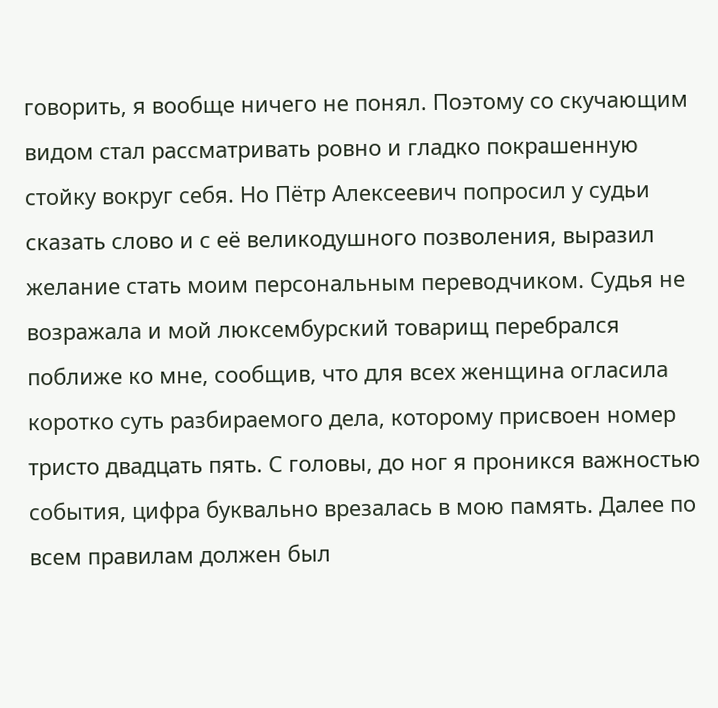говорить, я вообще ничего не понял. Поэтому со скучающим видом стал рассматривать ровно и гладко покрашенную стойку вокруг себя. Но Пётр Алексеевич попросил у судьи сказать слово и с её великодушного позволения, выразил желание стать моим персональным переводчиком. Судья не возражала и мой люксембурский товарищ перебрался поближе ко мне, сообщив, что для всех женщина огласила коротко суть разбираемого дела, которому присвоен номер тристо двадцать пять. С головы, до ног я проникся важностью события, цифра буквально врезалась в мою память. Далее по всем правилам должен был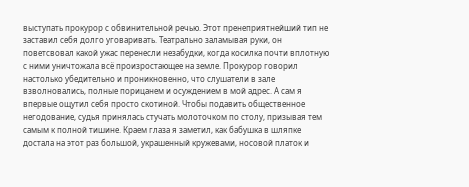выступать прокурор с обвинительной речью. Этот пренеприятнейший тип не заставил себя долго уговаривать. Театрально заламывая руки, он поветсвовал какой ужас перенесли незабудки, когда косилка почти вплотную с ними уничтожала всё произростающее на земле. Прокурор говорил настолько убедительно и проникновенно, что слушатели в зале взволновались, полные порицанем и осуждением в мой адрес. А сам я впервые ощутил себя просто скотиной. Чтобы подавить общественное негодование, судья принялась стучать молоточком по столу, призывая тем самым к полной тишине. Краем глаза я заметил, как бабушка в шляпке достала на этот раз большой, украшенный кружевами, носовой платок и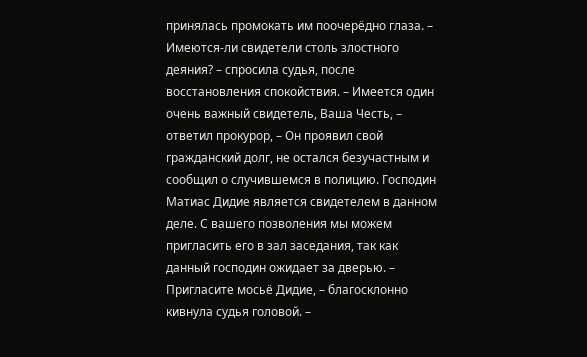принялась промокать им поочерёдно глаза. – Имеются-ли свидетели столь злостного деяния? – спросила судья, после восстановления спокойствия. – Имеется один очень важный свидетель, Ваша Честь, – ответил прокурор, – Он проявил свой гражданский долг, не остался безучастным и сообщил о случившемся в полицию. Господин Матиас Дидие является свидетелем в данном деле. С вашего позволения мы можем пригласить его в зал заседания, так как данный господин ожидает за дверью. – Пригласите мосьё Дидие, – благосклонно кивнула судья головой. –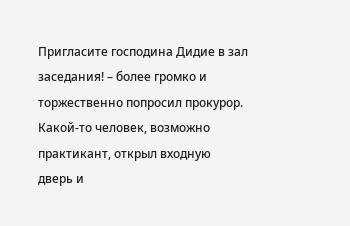Пригласите господина Дидие в зал заседания! – более громко и торжественно попросил прокурор. Какой-то человек, возможно практикант, открыл входную дверь и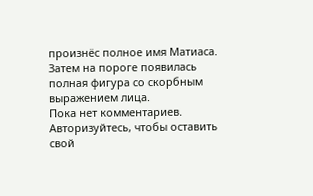произнёс полное имя Матиаса. Затем на пороге появилась полная фигура со скорбным выражением лица.
Пока нет комментариев. Авторизуйтесь, чтобы оставить свой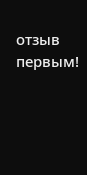отзыв первым!